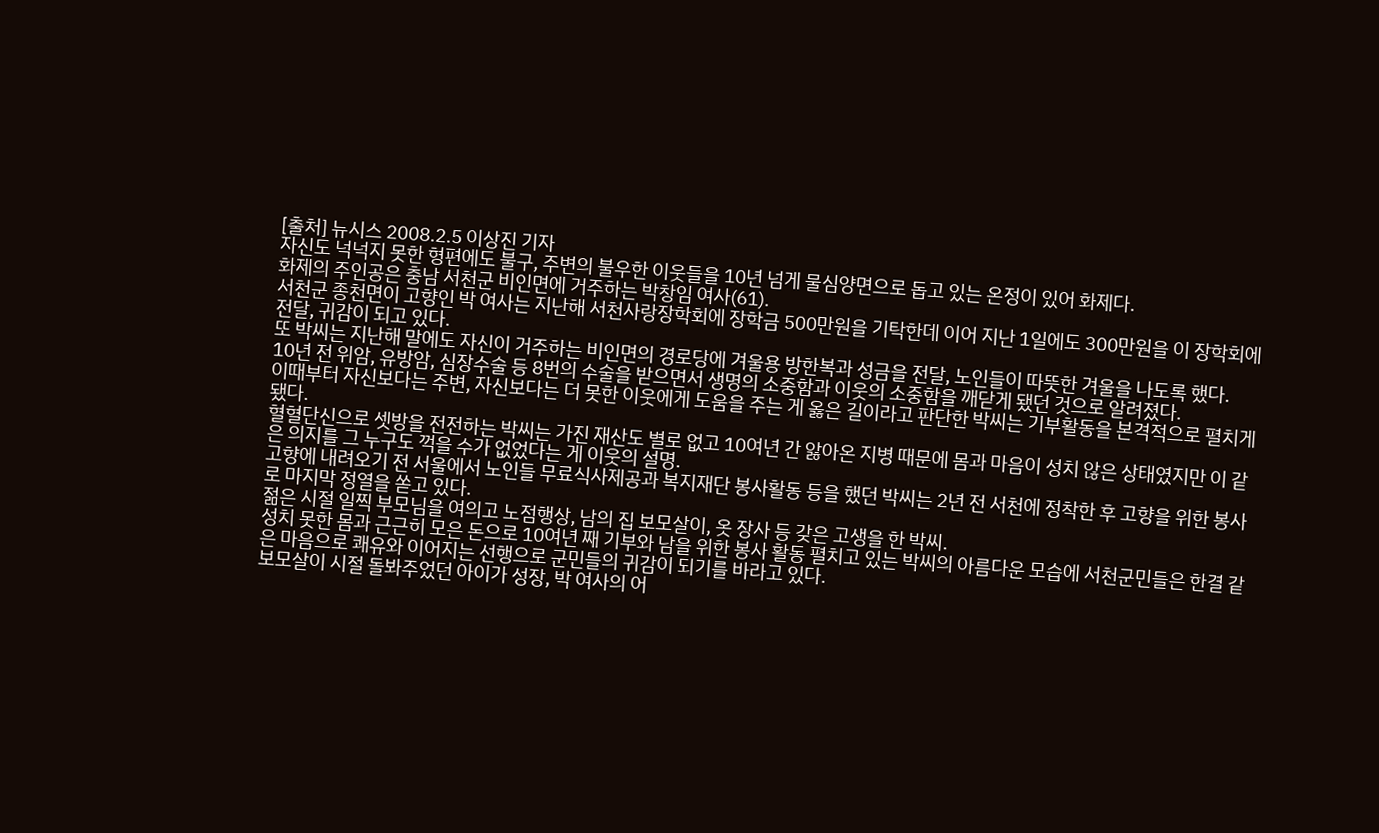[출처] 뉴시스 2008.2.5 이상진 기자
자신도 넉넉지 못한 형편에도 불구, 주변의 불우한 이웃들을 10년 넘게 물심양면으로 돕고 있는 온정이 있어 화제다.
화제의 주인공은 충남 서천군 비인면에 거주하는 박창임 여사(61).
서천군 종천면이 고향인 박 여사는 지난해 서천사랑장학회에 장학금 500만원을 기탁한데 이어 지난 1일에도 300만원을 이 장학회에 전달, 귀감이 되고 있다.
또 박씨는 지난해 말에도 자신이 거주하는 비인면의 경로당에 겨울용 방한복과 성금을 전달, 노인들이 따뜻한 겨울을 나도록 했다.
10년 전 위암, 유방암, 심장수술 등 8번의 수술을 받으면서 생명의 소중함과 이웃의 소중함을 깨닫게 됐던 것으로 알려졌다.
이때부터 자신보다는 주변, 자신보다는 더 못한 이웃에게 도움을 주는 게 옳은 길이라고 판단한 박씨는 기부활동을 본격적으로 펼치게 됐다.
혈혈단신으로 셋방을 전전하는 박씨는 가진 재산도 별로 없고 10여년 간 앓아온 지병 때문에 몸과 마음이 성치 않은 상태였지만 이 같은 의지를 그 누구도 꺽을 수가 없었다는 게 이웃의 설명.
고향에 내려오기 전 서울에서 노인들 무료식사제공과 복지재단 봉사활동 등을 했던 박씨는 2년 전 서천에 정착한 후 고향을 위한 봉사로 마지막 정열을 쏟고 있다.
젊은 시절 일찍 부모님을 여의고 노점행상, 남의 집 보모살이, 옷 장사 등 갖은 고생을 한 박씨.
성치 못한 몸과 근근히 모은 돈으로 10여년 째 기부와 남을 위한 봉사 활동 펼치고 있는 박씨의 아름다운 모습에 서천군민들은 한결 같은 마음으로 쾌유와 이어지는 선행으로 군민들의 귀감이 되기를 바라고 있다.
보모살이 시절 돌봐주었던 아이가 성장, 박 여사의 어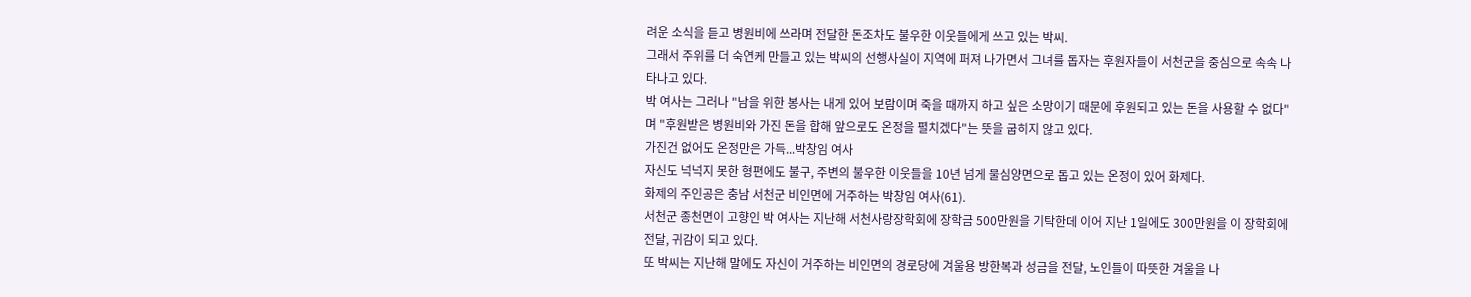려운 소식을 듣고 병원비에 쓰라며 전달한 돈조차도 불우한 이웃들에게 쓰고 있는 박씨.
그래서 주위를 더 숙연케 만들고 있는 박씨의 선행사실이 지역에 퍼져 나가면서 그녀를 돕자는 후원자들이 서천군을 중심으로 속속 나타나고 있다.
박 여사는 그러나 "남을 위한 봉사는 내게 있어 보람이며 죽을 때까지 하고 싶은 소망이기 때문에 후원되고 있는 돈을 사용할 수 없다"며 "후원받은 병원비와 가진 돈을 합해 앞으로도 온정을 펼치겠다"는 뜻을 굽히지 않고 있다.
가진건 없어도 온정만은 가득...박창임 여사
자신도 넉넉지 못한 형편에도 불구, 주변의 불우한 이웃들을 10년 넘게 물심양면으로 돕고 있는 온정이 있어 화제다.
화제의 주인공은 충남 서천군 비인면에 거주하는 박창임 여사(61).
서천군 종천면이 고향인 박 여사는 지난해 서천사랑장학회에 장학금 500만원을 기탁한데 이어 지난 1일에도 300만원을 이 장학회에 전달, 귀감이 되고 있다.
또 박씨는 지난해 말에도 자신이 거주하는 비인면의 경로당에 겨울용 방한복과 성금을 전달, 노인들이 따뜻한 겨울을 나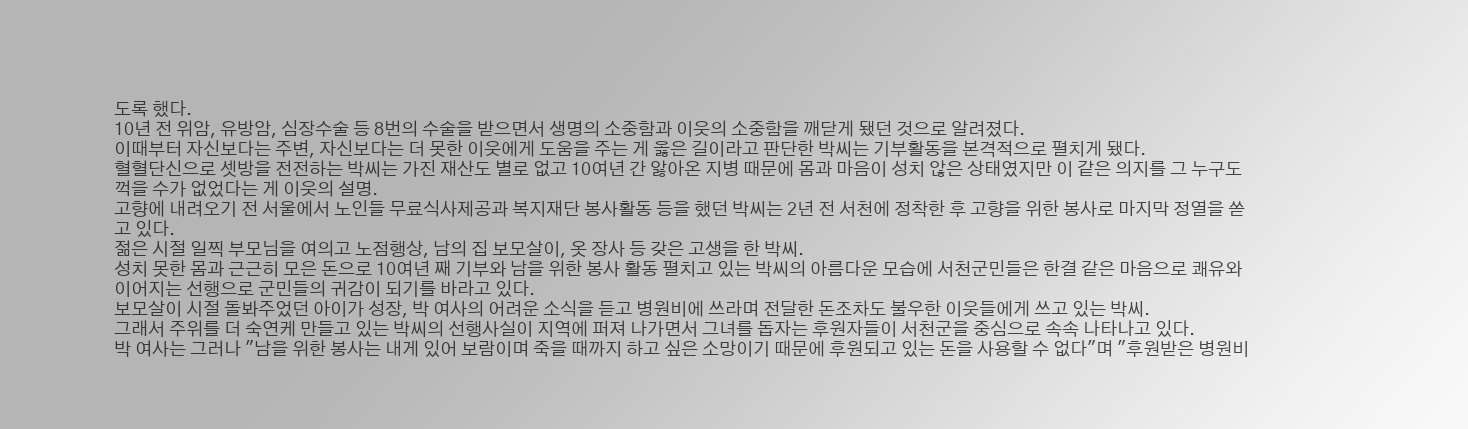도록 했다.
10년 전 위암, 유방암, 심장수술 등 8번의 수술을 받으면서 생명의 소중함과 이웃의 소중함을 깨닫게 됐던 것으로 알려졌다.
이때부터 자신보다는 주변, 자신보다는 더 못한 이웃에게 도움을 주는 게 옳은 길이라고 판단한 박씨는 기부활동을 본격적으로 펼치게 됐다.
혈혈단신으로 셋방을 전전하는 박씨는 가진 재산도 별로 없고 10여년 간 앓아온 지병 때문에 몸과 마음이 성치 않은 상태였지만 이 같은 의지를 그 누구도 꺽을 수가 없었다는 게 이웃의 설명.
고향에 내려오기 전 서울에서 노인들 무료식사제공과 복지재단 봉사활동 등을 했던 박씨는 2년 전 서천에 정착한 후 고향을 위한 봉사로 마지막 정열을 쏟고 있다.
젊은 시절 일찍 부모님을 여의고 노점행상, 남의 집 보모살이, 옷 장사 등 갖은 고생을 한 박씨.
성치 못한 몸과 근근히 모은 돈으로 10여년 째 기부와 남을 위한 봉사 활동 펼치고 있는 박씨의 아름다운 모습에 서천군민들은 한결 같은 마음으로 쾌유와 이어지는 선행으로 군민들의 귀감이 되기를 바라고 있다.
보모살이 시절 돌봐주었던 아이가 성장, 박 여사의 어려운 소식을 듣고 병원비에 쓰라며 전달한 돈조차도 불우한 이웃들에게 쓰고 있는 박씨.
그래서 주위를 더 숙연케 만들고 있는 박씨의 선행사실이 지역에 퍼져 나가면서 그녀를 돕자는 후원자들이 서천군을 중심으로 속속 나타나고 있다.
박 여사는 그러나 "남을 위한 봉사는 내게 있어 보람이며 죽을 때까지 하고 싶은 소망이기 때문에 후원되고 있는 돈을 사용할 수 없다"며 "후원받은 병원비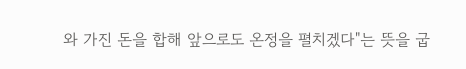와 가진 돈을 합해 앞으로도 온정을 펼치겠다"는 뜻을 굽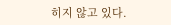히지 않고 있다.